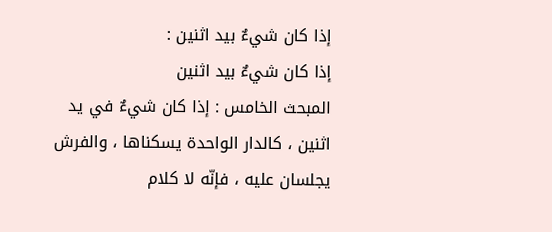إذا كان شيءٌ بيد اثنين :
إذا كان شيءٌ بيد اثنين
المبحث الخامس : إذا كان شيءٌ في يد اثنين ، كالدار الواحدة يسكناها ، والفرش يجلسان عليه ، فإنّه لا كلام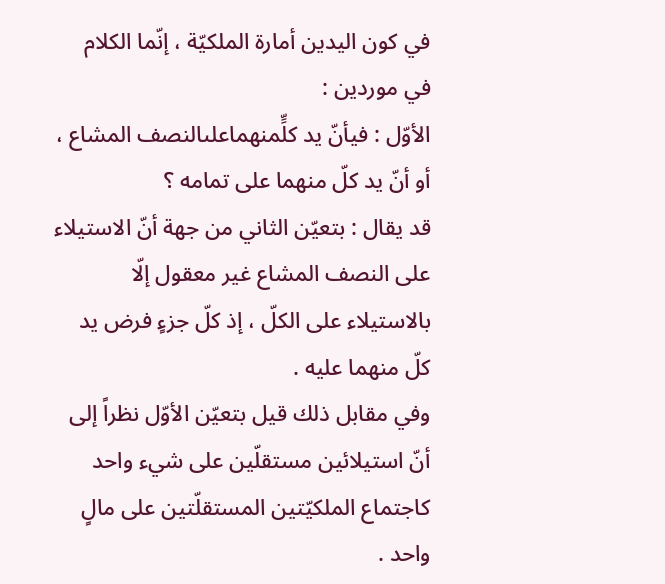في كون اليدين أمارة الملكيّة ، إنّما الكلام في موردين :
الأوّل : فيأنّ يد كلٍّمنهماعلىالنصف المشاع ، أو أنّ يد كلّ منهما على تمامه ؟
قد يقال : بتعيّن الثاني من جهة أنّ الاستيلاء على النصف المشاع غير معقول إلّا بالاستيلاء على الكلّ ، إذ كلّ جزءٍ فرض يد كلّ منهما عليه .
وفي مقابل ذلك قيل بتعيّن الأوّل نظراً إلى أنّ استيلائين مستقلّين على شيء واحد كاجتماع الملكيّتين المستقلّتين على مالٍ واحد .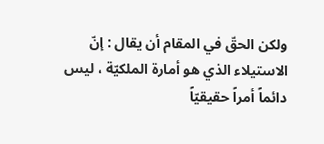ولكن الحقّ في المقام أن يقال : إنّ الاستيلاء الذي هو أمارة الملكيّة ، ليس دائماً أمراً حقيقيّاً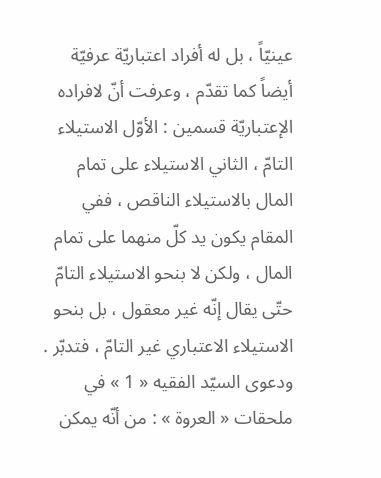عينيّاً ، بل له أفراد اعتباريّة عرفيّة أيضاً كما تقدّم ، وعرفت أنّ لافراده الإعتباريّة قسمين : الأوّل الاستيلاء التامّ ، الثاني الاستيلاء على تمام المال بالاستيلاء الناقص ، ففي المقام يكون يد كلّ منهما على تمام المال ، ولكن لا بنحو الاستيلاء التامّ حتّى يقال إنّه غير معقول ، بل بنحو الاستيلاء الاعتباري غير التامّ ، فتدبّر .
ودعوى السيّد الفقيه « 1 » في ملحقات « العروة » : من أنّه يمكن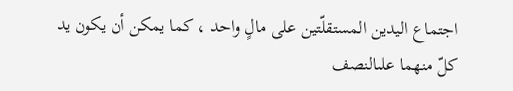اجتماع اليدين المستقلّتين على مالٍ واحد ، كما يمكن أن يكون يد كلّ منهما علىالنصف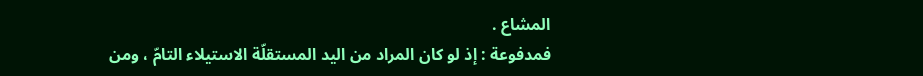المشاع .
فمدفوعة : إذ لو كان المراد من اليد المستقلّة الاستيلاء التامّ ، ومن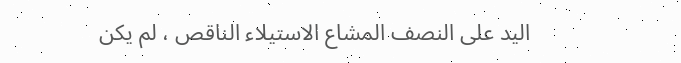اليد على النصف المشاع الاستيلاء الناقص ، لم يكن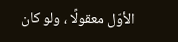الأوّل معقولًا ، ولو كان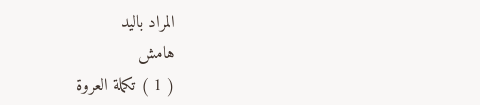المراد باليد
هامش
( 1 ) تكملة العروة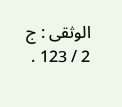الوثقى : ج 2 / 123 .